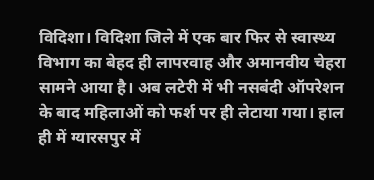विदिशा। विदिशा जिले में एक बार फिर से स्वास्थ्य विभाग का बेहद ही लापरवाह और अमानवीय चेहरा सामने आया है। अब लटेरी में भी नसबंदी ऑपरेशन के बाद महिलाओं को फर्श पर ही लेटाया गया। हाल ही में ग्यारसपुर में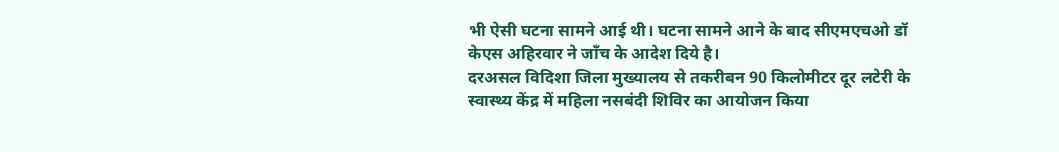भी ऐसी घटना सामने आई थी। घटना सामने आने के बाद सीएमएचओ डॉ केएस अहिरवार ने जाँच के आदेश दिये है।
दरअसल विदिशा जिला मुख्यालय से तकरीबन 90 किलोमीटर दूर लटेरी के स्वास्थ्य केंद्र में महिला नसबंदी शिविर का आयोजन किया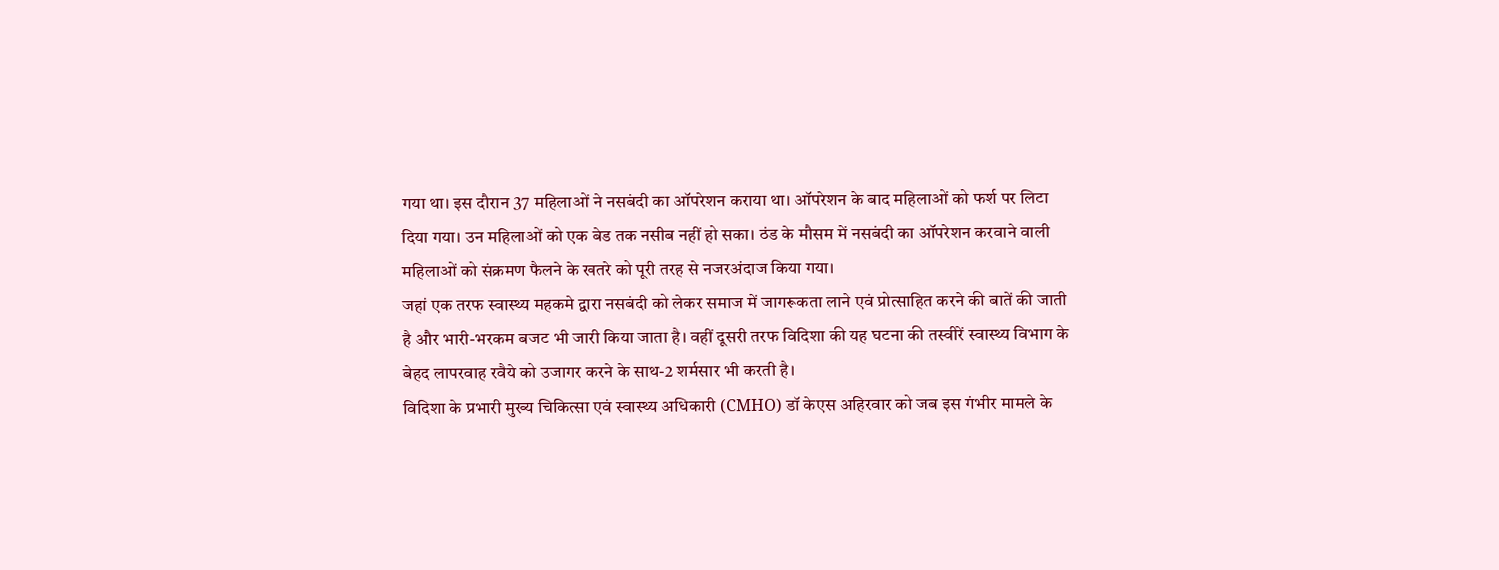गया था। इस दौरान 37 महिलाओं ने नसबंदी का ऑपरेशन कराया था। ऑपरेशन के बाद महिलाओं को फर्श पर लिटा दिया गया। उन महिलाओं को एक बेड तक नसीब नहीं हो सका। ठंड के मौसम में नसबंदी का ऑपरेशन करवाने वाली महिलाओं को संक्रमण फैलने के खतरे को पूरी तरह से नजरअंदाज किया गया।
जहां एक तरफ स्वास्थ्य महकमे द्वारा नसबंदी को लेकर समाज में जागरूकता लाने एवं प्रोत्साहित करने की बातें की जाती है और भारी-भरकम बजट भी जारी किया जाता है। वहीं दूसरी तरफ विदिशा की यह घटना की तस्वीरें स्वास्थ्य विभाग के बेहद लापरवाह रवैये को उजागर करने के साथ-2 शर्मसार भी करती है।
विदिशा के प्रभारी मुख्य चिकित्सा एवं स्वास्थ्य अधिकारी (CMHO) डॉ केएस अहिरवार को जब इस गंभीर मामले के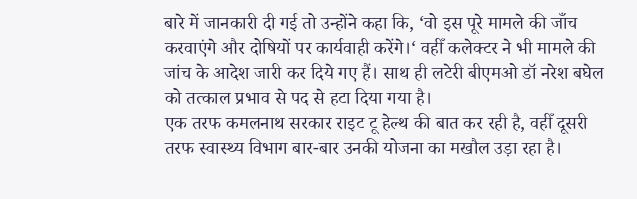बारे में जानकारी दी गई तो उन्होंने कहा कि, ‘वो इस पूरे मामले की जाँच करवाएंगे और दोषियों पर कार्यवाही करेंगे।‘ वहीँ कलेक्टर ने भी मामले की जांच के आदेश जारी कर दिये गए हैं। साथ ही लटेरी बीएमओ डॉ नरेश बघेल को तत्काल प्रभाव से पद से हटा दिया गया है।
एक तरफ कमलनाथ सरकार राइट टू हेल्थ की बात कर रही है, वहीँ दूसरी तरफ स्वास्थ्य विभाग बार-बार उनकी योजना का मखौल उड़ा रहा है।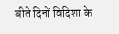बीते दिनों विदिशा के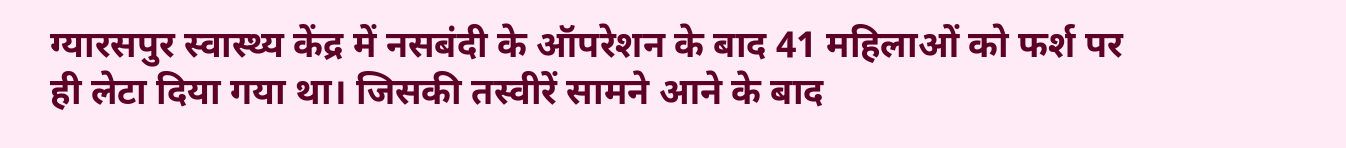ग्यारसपुर स्वास्थ्य केंद्र में नसबंदी के ऑपरेशन के बाद 41 महिलाओं को फर्श पर ही लेटा दिया गया था। जिसकी तस्वीरें सामने आने के बाद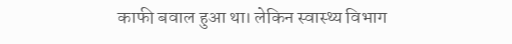काफी बवाल हुआ था। लेकिन स्वास्थ्य विभाग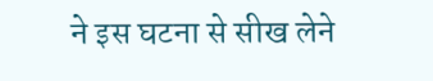ने इस घटना से सीख लेने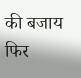की बजाय फिर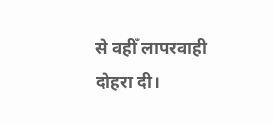से वहीँ लापरवाही दोहरा दी।